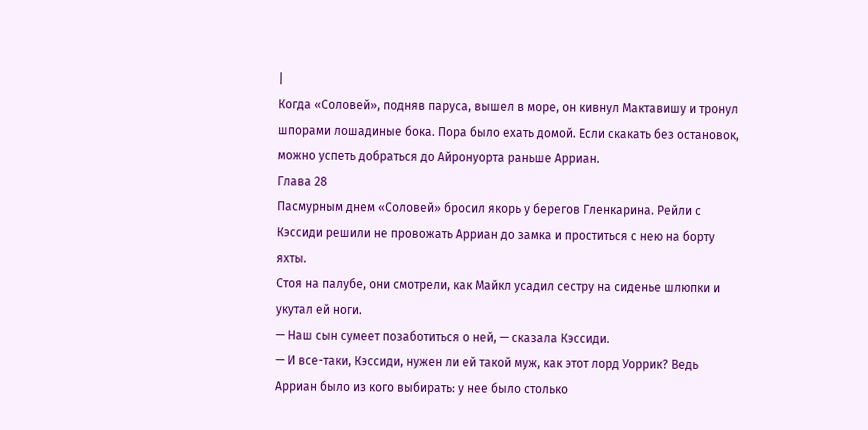|
Когда «Соловей», подняв паруса, вышел в море, он кивнул Мактавишу и тронул шпорами лошадиные бока. Пора было ехать домой. Если скакать без остановок, можно успеть добраться до Айронуорта раньше Арриан.
Глава 28
Пасмурным днем «Соловей» бросил якорь у берегов Гленкарина. Рейли с Кэссиди решили не провожать Арриан до замка и проститься с нею на борту яхты.
Стоя на палубе, они смотрели, как Майкл усадил сестру на сиденье шлюпки и укутал ей ноги.
— Наш сын сумеет позаботиться о ней, — сказала Кэссиди.
— И все-таки, Кэссиди, нужен ли ей такой муж, как этот лорд Уоррик? Ведь Арриан было из кого выбирать: у нее было столько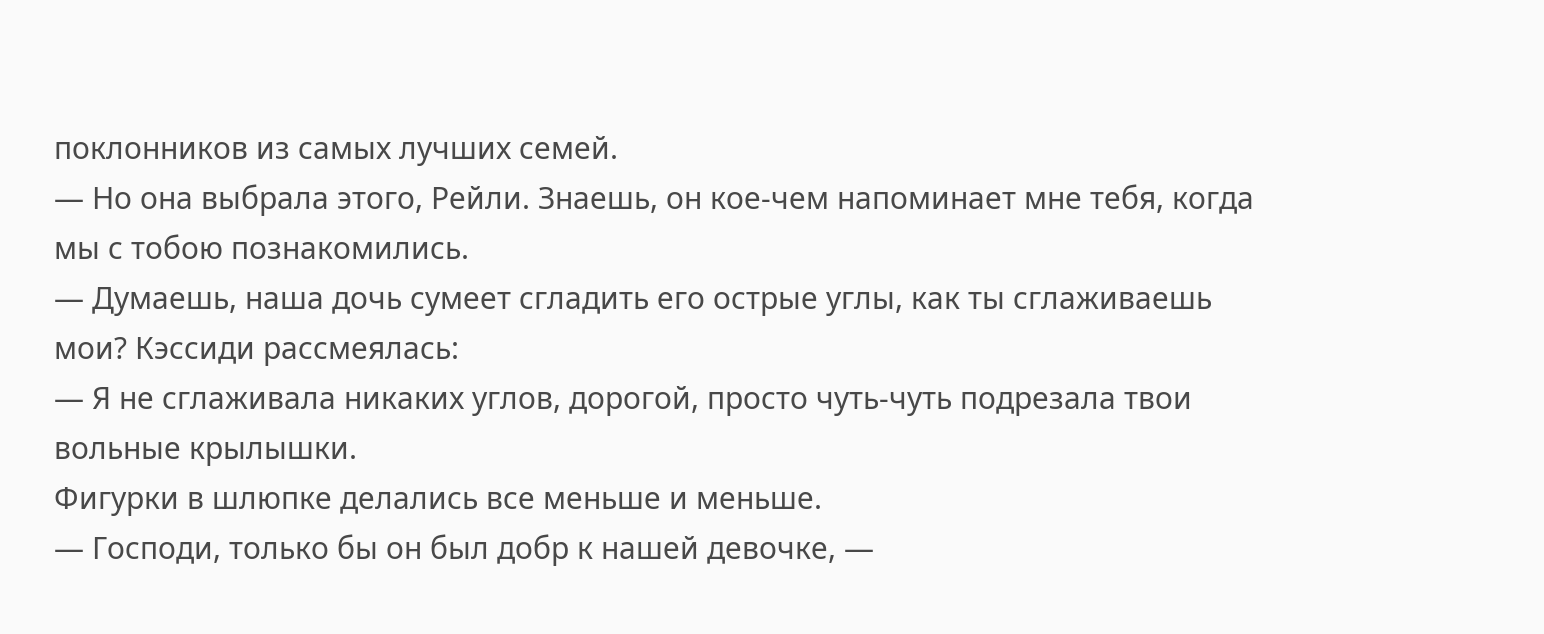поклонников из самых лучших семей.
— Но она выбрала этого, Рейли. Знаешь, он кое-чем напоминает мне тебя, когда мы с тобою познакомились.
— Думаешь, наша дочь сумеет сгладить его острые углы, как ты сглаживаешь мои? Кэссиди рассмеялась:
— Я не сглаживала никаких углов, дорогой, просто чуть-чуть подрезала твои вольные крылышки.
Фигурки в шлюпке делались все меньше и меньше.
— Господи, только бы он был добр к нашей девочке, —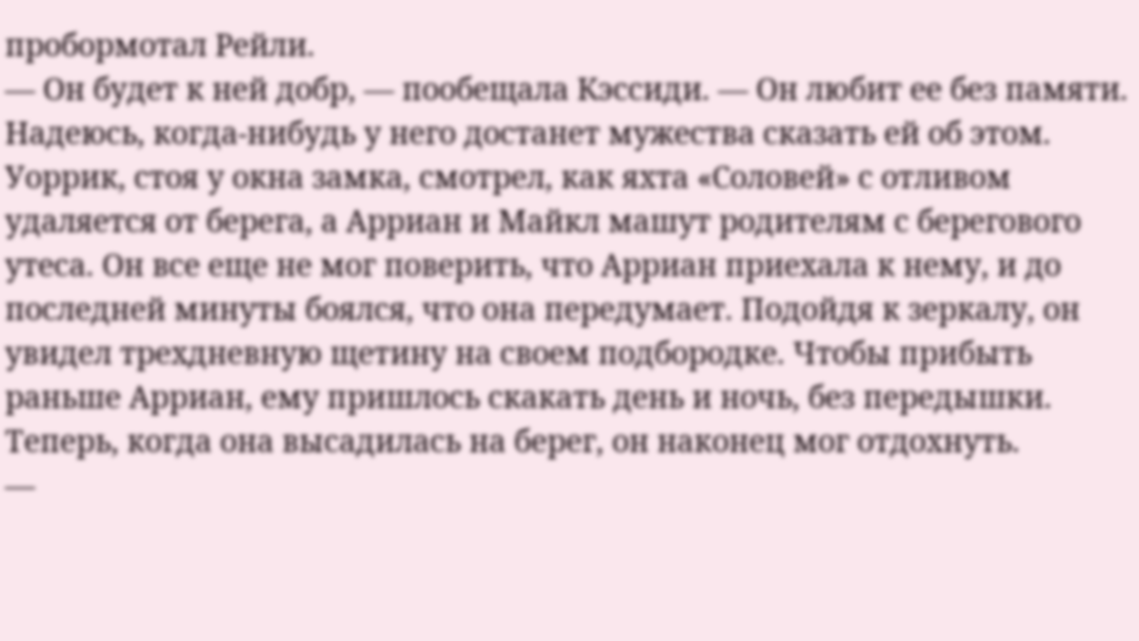пробормотал Рейли.
— Он будет к ней добр, — пообещала Кэссиди. — Он любит ее без памяти. Надеюсь, когда-нибудь у него достанет мужества сказать ей об этом.
Уоррик, стоя у окна замка, смотрел, как яхта «Соловей» с отливом удаляется от берега, а Арриан и Майкл машут родителям с берегового утеса. Он все еще не мог поверить, что Арриан приехала к нему, и до последней минуты боялся, что она передумает. Подойдя к зеркалу, он увидел трехдневную щетину на своем подбородке. Чтобы прибыть раньше Арриан, ему пришлось скакать день и ночь, без передышки. Теперь, когда она высадилась на берег, он наконец мог отдохнуть.
—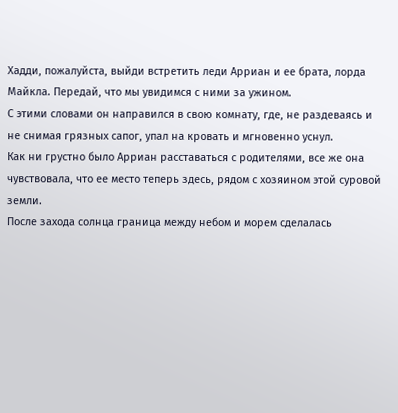Хадди, пожалуйста, выйди встретить леди Арриан и ее брата, лорда Майкла. Передай, что мы увидимся с ними за ужином.
С этими словами он направился в свою комнату, где, не раздеваясь и не снимая грязных сапог, упал на кровать и мгновенно уснул.
Как ни грустно было Арриан расставаться с родителями, все же она чувствовала, что ее место теперь здесь, рядом с хозяином этой суровой земли.
После захода солнца граница между небом и морем сделалась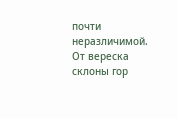почти неразличимой. От вереска склоны гор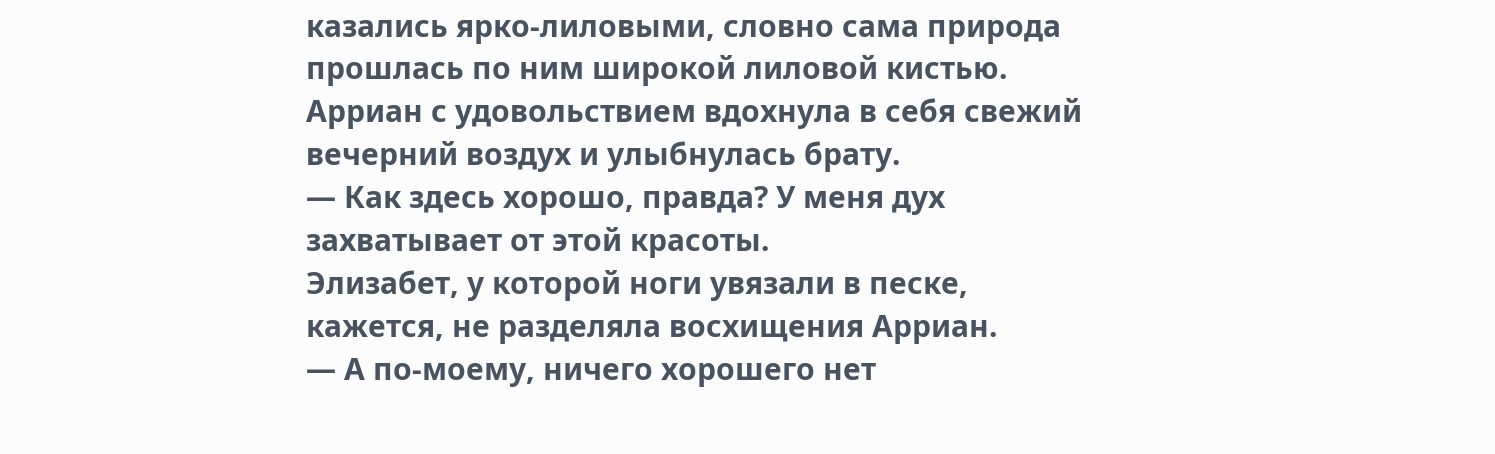казались ярко-лиловыми, словно сама природа прошлась по ним широкой лиловой кистью. Арриан с удовольствием вдохнула в себя свежий вечерний воздух и улыбнулась брату.
— Как здесь хорошо, правда? У меня дух захватывает от этой красоты.
Элизабет, у которой ноги увязали в песке, кажется, не разделяла восхищения Арриан.
— А по-моему, ничего хорошего нет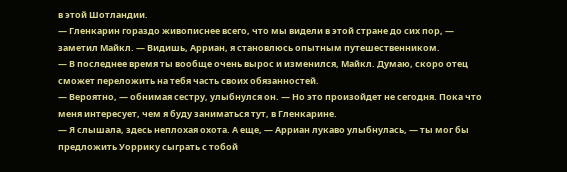в этой Шотландии.
— Гленкарин гораздо живописнее всего, что мы видели в этой стране до сих пор, — заметил Майкл. — Видишь, Арриан, я становлюсь опытным путешественником.
— В последнее время ты вообще очень вырос и изменился, Майкл. Думаю, скоро отец сможет переложить на тебя часть своих обязанностей.
— Вероятно, — обнимая сестру, улыбнулся он. — Но это произойдет не сегодня. Пока что меня интересует, чем я буду заниматься тут, в Гленкарине.
— Я слышала, здесь неплохая охота. А еще, — Арриан лукаво улыбнулась, — ты мог бы предложить Уоррику сыграть с тобой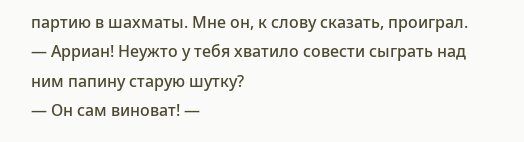партию в шахматы. Мне он, к слову сказать, проиграл.
— Арриан! Неужто у тебя хватило совести сыграть над ним папину старую шутку?
— Он сам виноват! —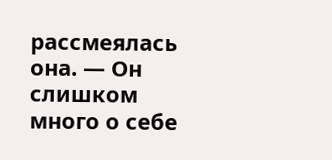рассмеялась она. — Он слишком много о себе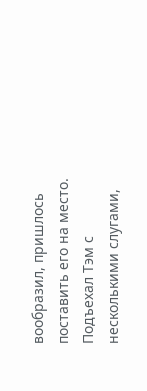вообразил, пришлось поставить его на место.
Подъехал Тэм с несколькими слугами,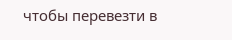чтобы перевезти в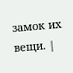замок их вещи. |